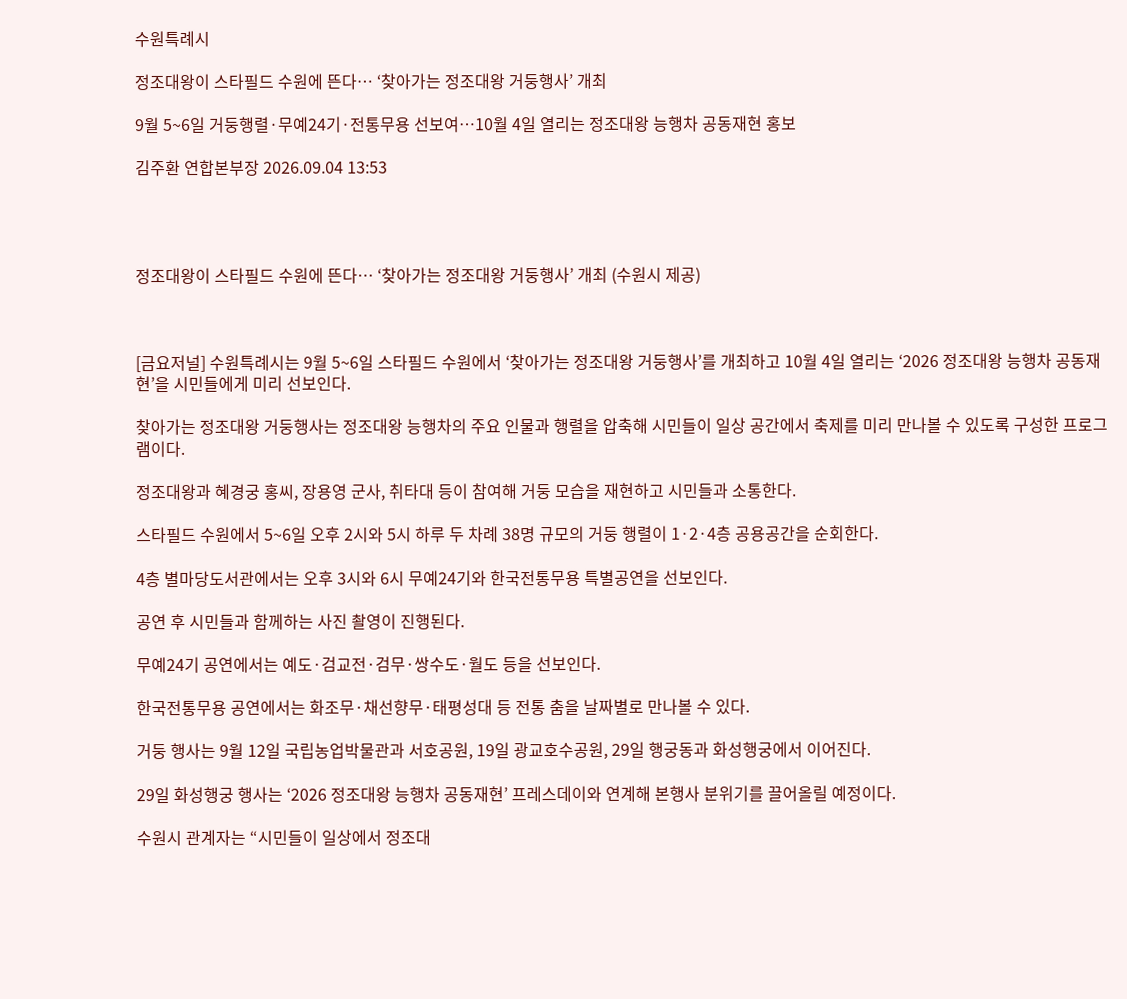수원특례시

정조대왕이 스타필드 수원에 뜬다… ‘찾아가는 정조대왕 거둥행사’ 개최

9월 5~6일 거둥행렬·무예24기·전통무용 선보여…10월 4일 열리는 정조대왕 능행차 공동재현 홍보

김주환 연합본부장 2026.09.04 13:53




정조대왕이 스타필드 수원에 뜬다… ‘찾아가는 정조대왕 거둥행사’ 개최 (수원시 제공)



[금요저널] 수원특례시는 9월 5~6일 스타필드 수원에서 ‘찾아가는 정조대왕 거둥행사’를 개최하고 10월 4일 열리는 ‘2026 정조대왕 능행차 공동재현’을 시민들에게 미리 선보인다.

찾아가는 정조대왕 거둥행사는 정조대왕 능행차의 주요 인물과 행렬을 압축해 시민들이 일상 공간에서 축제를 미리 만나볼 수 있도록 구성한 프로그램이다.

정조대왕과 혜경궁 홍씨, 장용영 군사, 취타대 등이 참여해 거둥 모습을 재현하고 시민들과 소통한다.

스타필드 수원에서 5~6일 오후 2시와 5시 하루 두 차례 38명 규모의 거둥 행렬이 1·2·4층 공용공간을 순회한다.

4층 별마당도서관에서는 오후 3시와 6시 무예24기와 한국전통무용 특별공연을 선보인다.

공연 후 시민들과 함께하는 사진 촬영이 진행된다.

무예24기 공연에서는 예도·검교전·검무·쌍수도·월도 등을 선보인다.

한국전통무용 공연에서는 화조무·채선향무·태평성대 등 전통 춤을 날짜별로 만나볼 수 있다.

거둥 행사는 9월 12일 국립농업박물관과 서호공원, 19일 광교호수공원, 29일 행궁동과 화성행궁에서 이어진다.

29일 화성행궁 행사는 ‘2026 정조대왕 능행차 공동재현’ 프레스데이와 연계해 본행사 분위기를 끌어올릴 예정이다.

수원시 관계자는 “시민들이 일상에서 정조대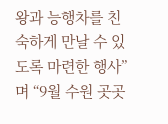왕과 능행차를 친숙하게 만날 수 있도록 마련한 행사”며 “9월 수원 곳곳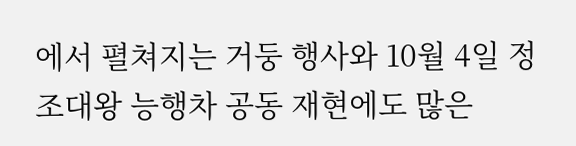에서 펼쳐지는 거둥 행사와 10월 4일 정조대왕 능행차 공동 재현에도 많은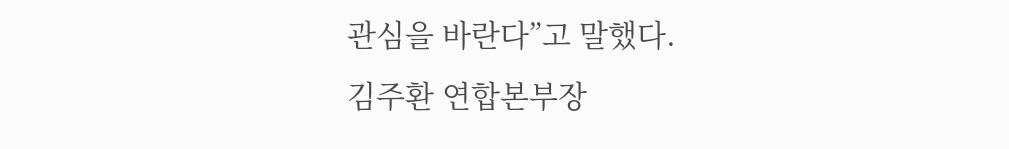관심을 바란다”고 말했다.
김주환 연합본부장